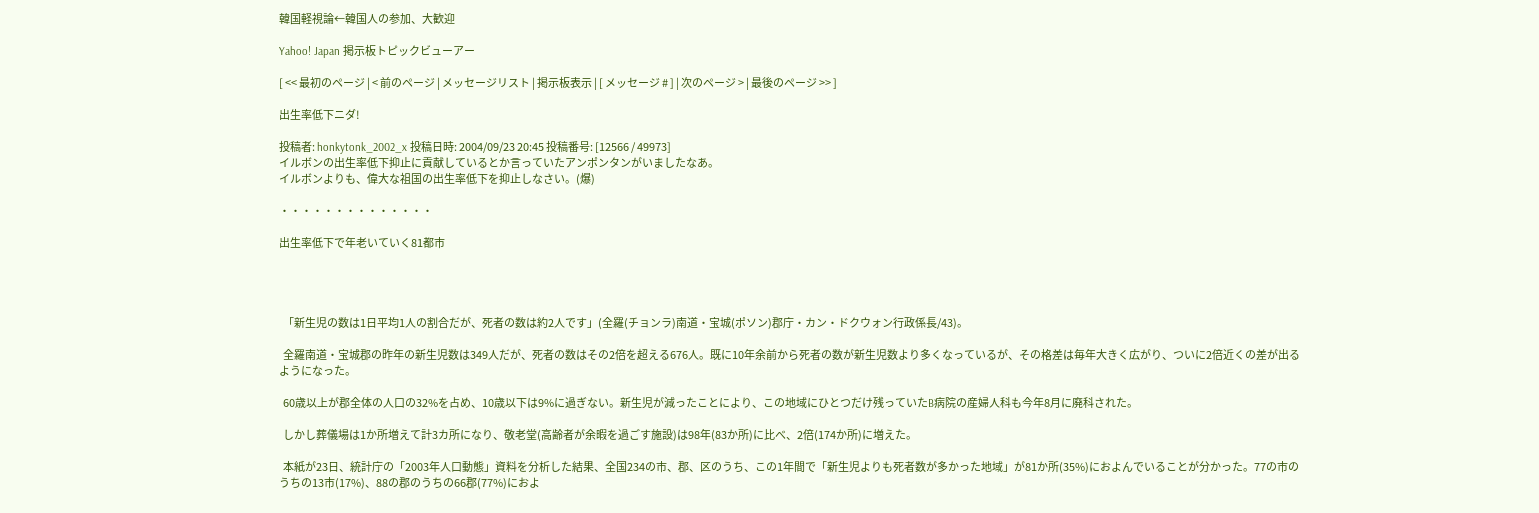韓国軽視論←韓国人の参加、大歓迎

Yahoo! Japan 掲示板トピックビューアー

[ << 最初のページ | < 前のページ | メッセージリスト | 掲示板表示 | [ メッセージ # ] | 次のページ > | 最後のページ >> ]

出生率低下ニダ!

投稿者: honkytonk_2002_x 投稿日時: 2004/09/23 20:45 投稿番号: [12566 / 49973]
イルボンの出生率低下抑止に貢献しているとか言っていたアンポンタンがいましたなあ。
イルボンよりも、偉大な祖国の出生率低下を抑止しなさい。(爆)

・・・・・・・・・・・・・・

出生率低下で年老いていく81都市




  「新生児の数は1日平均1人の割合だが、死者の数は約2人です」(全羅(チョンラ)南道・宝城(ポソン)郡庁・カン・ドクウォン行政係長/43)。

  全羅南道・宝城郡の昨年の新生児数は349人だが、死者の数はその2倍を超える676人。既に10年余前から死者の数が新生児数より多くなっているが、その格差は毎年大きく広がり、ついに2倍近くの差が出るようになった。

  60歳以上が郡全体の人口の32%を占め、10歳以下は9%に過ぎない。新生児が減ったことにより、この地域にひとつだけ残っていたB病院の産婦人科も今年8月に廃科された。

  しかし葬儀場は1か所増えて計3カ所になり、敬老堂(高齢者が余暇を過ごす施設)は98年(83か所)に比べ、2倍(174か所)に増えた。

  本紙が23日、統計庁の「2003年人口動態」資料を分析した結果、全国234の市、郡、区のうち、この1年間で「新生児よりも死者数が多かった地域」が81か所(35%)におよんでいることが分かった。77の市のうちの13市(17%)、88の郡のうちの66郡(77%)におよ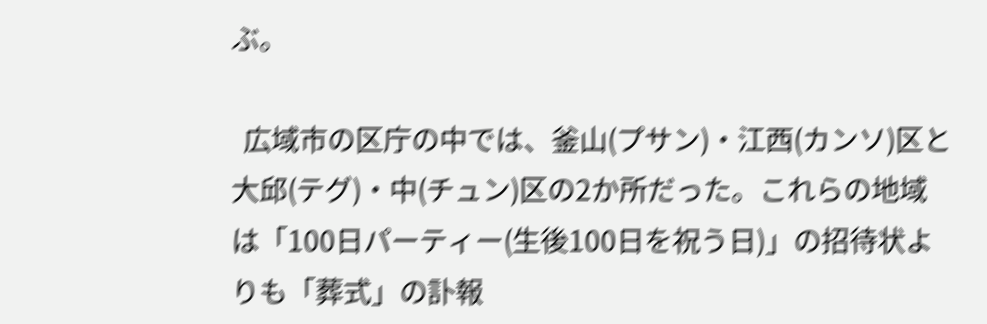ぶ。

  広域市の区庁の中では、釜山(プサン)・江西(カンソ)区と大邱(テグ)・中(チュン)区の2か所だった。これらの地域は「100日パーティー(生後100日を祝う日)」の招待状よりも「葬式」の訃報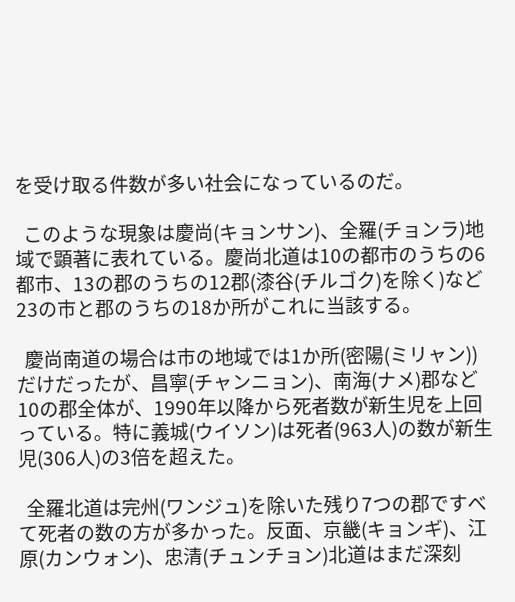を受け取る件数が多い社会になっているのだ。

  このような現象は慶尚(キョンサン)、全羅(チョンラ)地域で顕著に表れている。慶尚北道は10の都市のうちの6都市、13の郡のうちの12郡(漆谷(チルゴク)を除く)など23の市と郡のうちの18か所がこれに当該する。

  慶尚南道の場合は市の地域では1か所(密陽(ミリャン))だけだったが、昌寧(チャンニョン)、南海(ナメ)郡など10の郡全体が、1990年以降から死者数が新生児を上回っている。特に義城(ウイソン)は死者(963人)の数が新生児(306人)の3倍を超えた。

  全羅北道は完州(ワンジュ)を除いた残り7つの郡ですべて死者の数の方が多かった。反面、京畿(キョンギ)、江原(カンウォン)、忠清(チュンチョン)北道はまだ深刻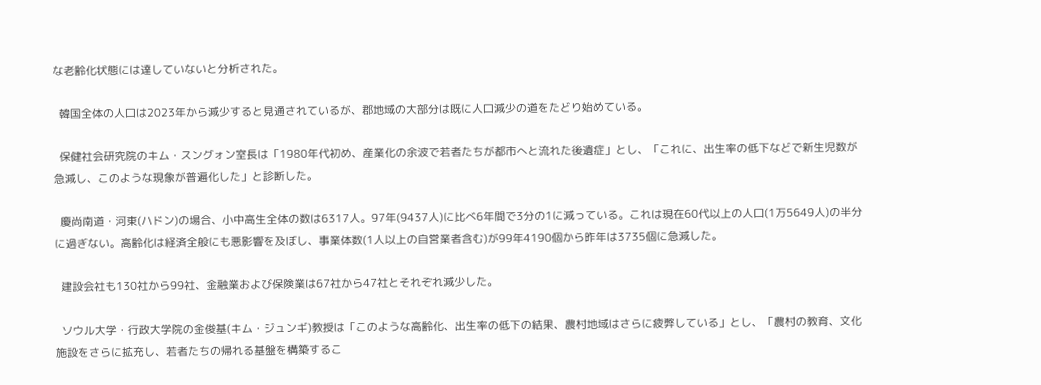な老齢化状態には達していないと分析された。

  韓国全体の人口は2023年から減少すると見通されているが、郡地域の大部分は既に人口減少の道をたどり始めている。

  保健社会研究院のキム・スングォン室長は「1980年代初め、産業化の余波で若者たちが都市へと流れた後遺症」とし、「これに、出生率の低下などで新生児数が急減し、このような現象が普遍化した」と診断した。

  慶尚南道・河東(ハドン)の場合、小中高生全体の数は6317人。97年(9437人)に比べ6年間で3分の1に減っている。これは現在60代以上の人口(1万5649人)の半分に過ぎない。高齢化は経済全般にも悪影響を及ぼし、事業体数(1人以上の自営業者含む)が99年4190個から昨年は3735個に急減した。

  建設会社も130社から99社、金融業および保険業は67社から47社とそれぞれ減少した。

  ソウル大学・行政大学院の金俊基(キム・ジュンギ)教授は「このような高齢化、出生率の低下の結果、農村地域はさらに疲弊している」とし、「農村の教育、文化施設をさらに拡充し、若者たちの帰れる基盤を構築するこ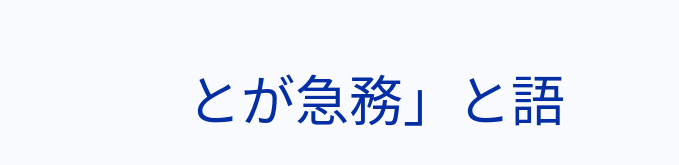とが急務」と語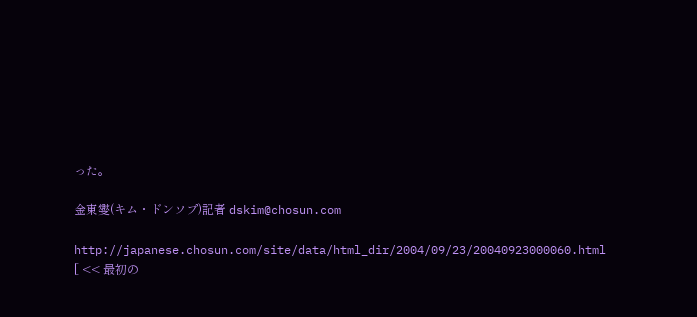った。

金東燮(キム・ドンソプ)記者 dskim@chosun.com

http://japanese.chosun.com/site/data/html_dir/2004/09/23/20040923000060.html
[ << 最初の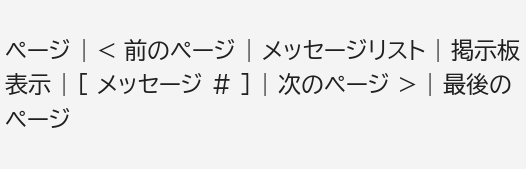ページ | < 前のページ | メッセージリスト | 掲示板表示 | [ メッセージ # ] | 次のページ > | 最後のページ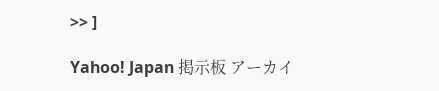>> ]

Yahoo! Japan 掲示板 アーカイ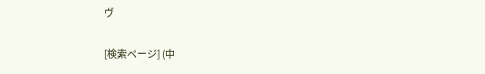ヴ

[検索ページ] (中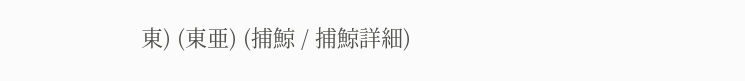東) (東亜) (捕鯨 / 捕鯨詳細)